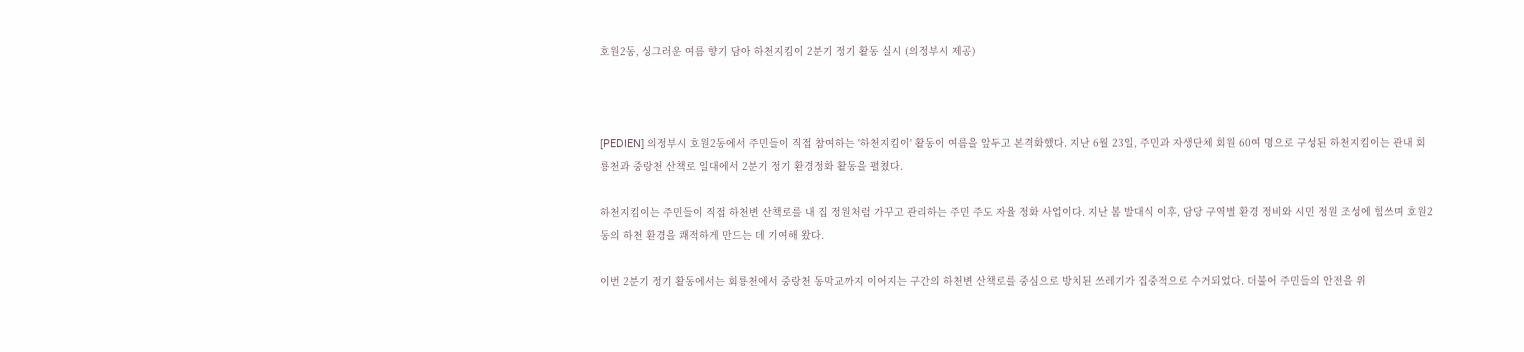호원2동, 싱그러운 여름 향기 담아 하천지킴이 2분기 정기 활동 실시 (의정부시 제공)



[PEDIEN] 의정부시 호원2동에서 주민들이 직접 참여하는 '하천지킴이' 활동이 여름을 앞두고 본격화했다. 지난 6월 23일, 주민과 자생단체 회원 60여 명으로 구성된 하천지킴이는 관내 회룡천과 중랑천 산책로 일대에서 2분기 정기 환경정화 활동을 펼쳤다.

하천지킴이는 주민들이 직접 하천변 산책로를 내 집 정원처럼 가꾸고 관리하는 주민 주도 자율 정화 사업이다. 지난 봄 발대식 이후, 담당 구역별 환경 정비와 시민 정원 조성에 힘쓰며 호원2동의 하천 환경을 쾌적하게 만드는 데 기여해 왔다.

이번 2분기 정기 활동에서는 회룡천에서 중랑천 동막교까지 이어지는 구간의 하천변 산책로를 중심으로 방치된 쓰레기가 집중적으로 수거되었다. 더불어 주민들의 안전을 위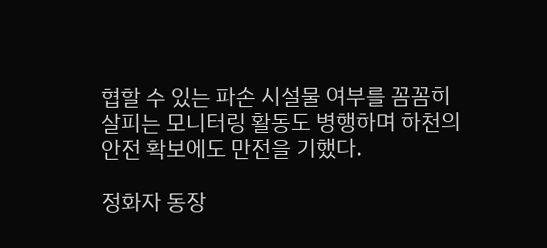협할 수 있는 파손 시설물 여부를 꼼꼼히 살피는 모니터링 활동도 병행하며 하천의 안전 확보에도 만전을 기했다.

정화자 동장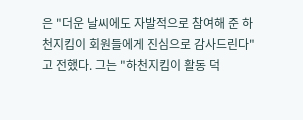은 "더운 날씨에도 자발적으로 참여해 준 하천지킴이 회원들에게 진심으로 감사드린다"고 전했다. 그는 "하천지킴이 활동 덕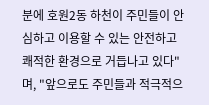분에 호원2동 하천이 주민들이 안심하고 이용할 수 있는 안전하고 쾌적한 환경으로 거듭나고 있다"며, "앞으로도 주민들과 적극적으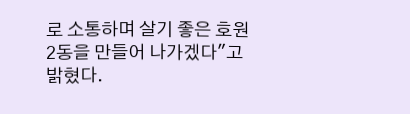로 소통하며 살기 좋은 호원2동을 만들어 나가겠다"고 밝혔다.